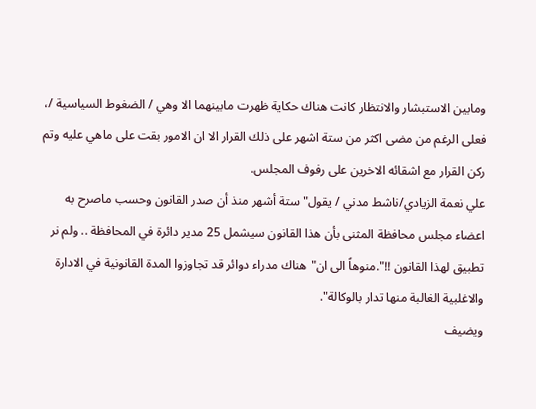ومابين الاستبشار والانتظار كانت هناك حكاية ظهرت مابينهما الا وهي / الضغوط السياسية /، فعلى الرغم من مضى اكثر من ستة اشهر على ذلك القرار الا ان الامور بقت على ماهي عليه وتم ركن القرار مع اشقائه الاخرين على رفوف المجلس.
علي نعمة الزيادي/ناشط مدني / يقول" ستة أشهر منذ أن صدر القانون وحسب ماصرح به اعضاء مجلس محافظة المثنى بأن هذا القانون سيشمل 25 مدير دائرة في المحافظة .. ولم نر تطبيق لهذا القانون !!".منوهاً الى ان"هناك مدراء دوائر قد تجاوزوا المدة القانونية في الادارة والاغلبية الغالبة منها تدار بالوكالة".
ويضيف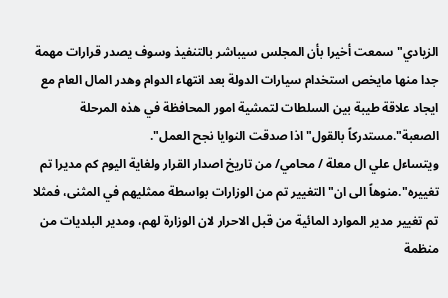الزيادي"سمعت أخيرا بأن المجلس سيباشر بالتنفيذ وسوف يصدر قرارات مهمة جدا منها مايخص استخدام سيارات الدولة بعد انتهاء الدوام وهدر المال العام مع ايجاد علاقة طيبة بين السلطات لتمشية امور المحافظة في هذه المرحلة الصعبة".مستدركاً بالقول"اذا صدقت النوايا نجح العمل".
ويتساءل علي ال معلة / محامي/ من تاريخ اصدار القرار ولغاية اليوم كم مديرا تم تغييره".منوهاً الى ان"التغيير تم من الوزارات بواسطة ممثليهم في المثنى، فمثلا تم تغيير مدير الموارد المائية من قبل الاحرار لان الوزارة لهم، ومدير البلديات من منظمة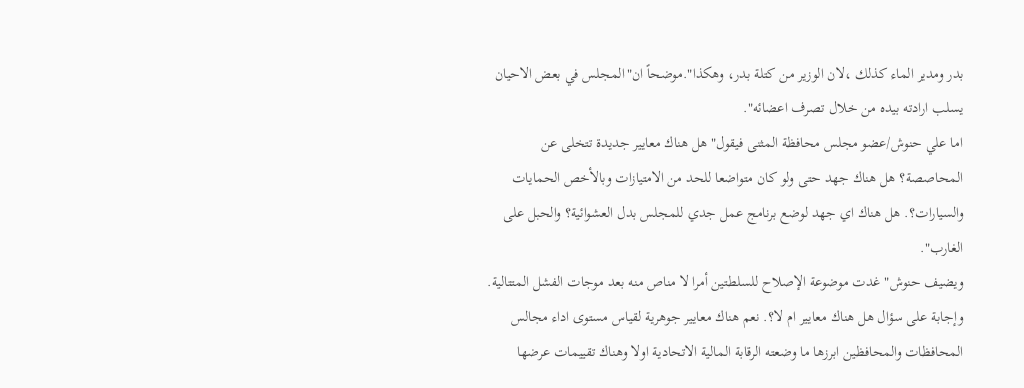بدر ومدير الماء كذلك ،لان الوزير من كتلة بدر، وهكذا".موضحاً ان"المجلس في بعض الاحيان يسلب ارادته بيده من خلال تصرف اعضائه".
اما علي حنوش/عضو مجلس محافظة المثنى فيقول" هل هناك معايير جديدة تتخلى عن المحاصصة؟ هل هناك جهد حتى ولو كان متواضعا للحد من الامتيازات وبالأخص الحمايات والسيارات؟. هل هناك اي جهد لوضع برنامج عمل جدي للمجلس بدل العشوائية؟ والحبل على الغارب".
ويضيف حنوش" غدت موضوعة الإصلاح للسلطتين أمرا لا مناص منه بعد موجات الفشل المتتالية. وإجابة على سؤال هل هناك معايير ام لا؟. نعم هناك معايير جوهرية لقياس مستوى اداء مجالس المحافظات والمحافظين ابرزها ما وضعته الرقابة المالية الاتحادية اولا وهناك تقييمات عرضها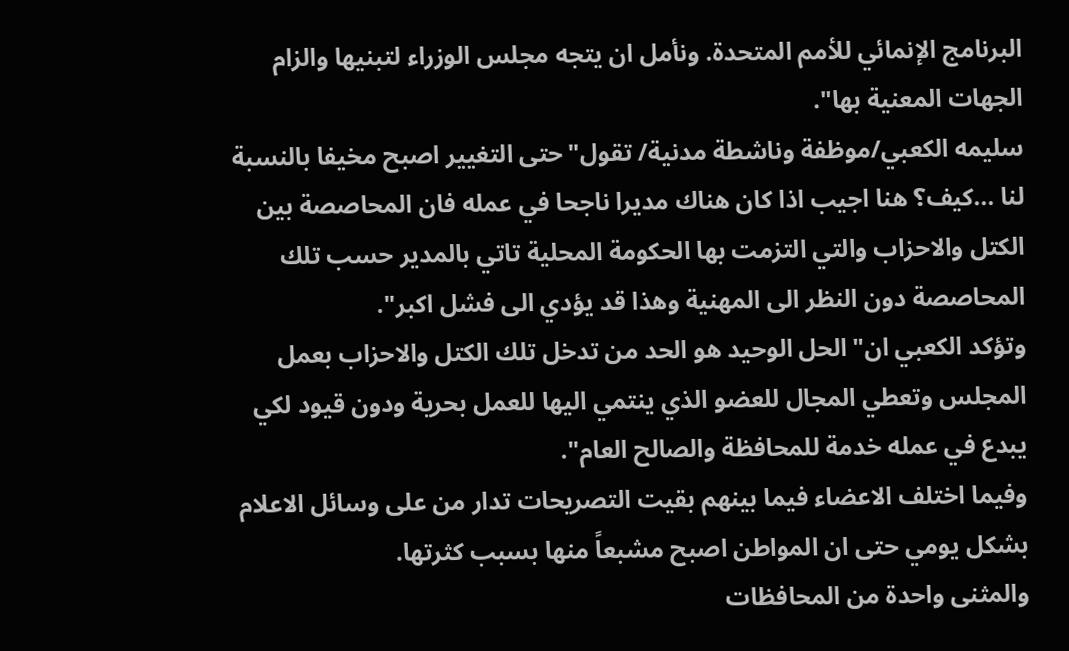البرنامج الإنمائي للأمم المتحدة. ونأمل ان يتجه مجلس الوزراء لتبنيها والزام الجهات المعنية بها".
سليمه الكعبي/موظفة وناشطة مدنية/ تقول"حتی التغيير اصبح مخيفا بالنسبة لنا ...كيف؟ هنا اجيب اذا كان هناك مديرا ناجحا في عمله فان المحاصصة بين الكتل والاحزاب والتي التزمت بها الحكومة المحلية تاتي بالمدير حسب تلك المحاصصة دون النظر الی المهنية وهذا قد يؤدي الی فشل اكبر".
وتؤكد الكعبي ان"الحل الوحيد هو الحد من تدخل تلك الكتل والاحزاب بعمل المجلس وتعطي المجال للعضو الذي ينتمي اليها للعمل بحرية ودون قيود لكي يبدع في عمله خدمة للمحافظة والصالح العام".
وفيما اختلف الاعضاء فيما بينهم بقيت التصريحات تدار من على وسائل الاعلام بشكل يومي حتى ان المواطن اصبح مشبعاً منها بسبب كثرتها.
والمثنى واحدة من المحافظات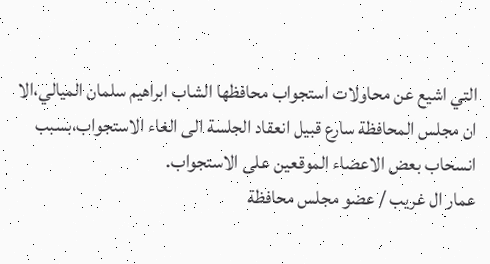التي اشيع عن محاولات استجواب محافظها الشاب ابراهيم سلمان الميالي،الا ان مجلس المحافظة سارع قبيل انعقاد الجلسة الى الغاء الاستجواب،بسبب انسحاب بعض الاعضاء الموقعين على الاستجواب.
عمار ال غريب / عضو مجلس محافظة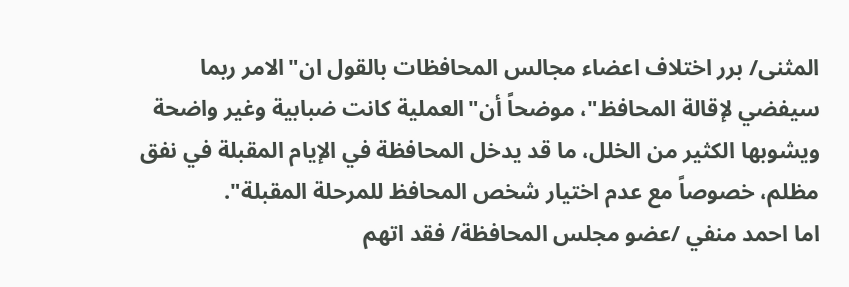المثنى/ برر اختلاف اعضاء مجالس المحافظات بالقول ان"الامر ربما سيفضي لإقالة المحافظ"، موضحاً أن"العملية كانت ضبابية وغير واضحة ويشوبها الكثير من الخلل، ما قد يدخل المحافظة في الإيام المقبلة في نفق مظلم، خصوصاً مع عدم اختيار شخص المحافظ للمرحلة المقبلة".
اما احمد منفي /عضو مجلس المحافظة/ فقد اتهم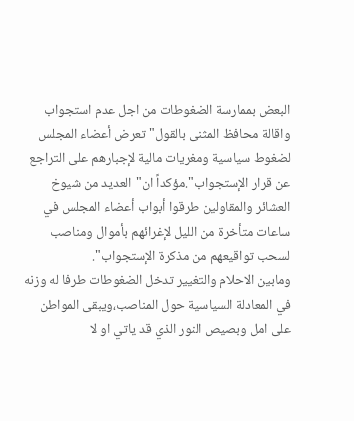البعض بممارسة الضغوطات من اجل عدم استجواب واقالة محافظ المثنى بالقول"تعرض أعضاء المجلس لضغوط سياسية ومغريات مالية لإجبارهم على التراجع عن قرار الإستجواب".مؤكداً ان"العديد من شيوخ العشائر والمقاولين طرقوا أبواب أعضاء المجلس في ساعات متأخرة من الليل لإغرائهم بأموال ومناصب لسحب تواقيعهم من مذكرة الإستجواب".
ومابين الاحلام والتغيير تدخل الضغوطات طرفا له وزنه في المعادلة السياسية حول المناصب،ويبقى المواطن على امل وبصيص النور الذي قد ياتي او لا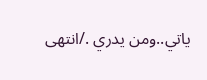ياتي..ومن يدري ./انتهى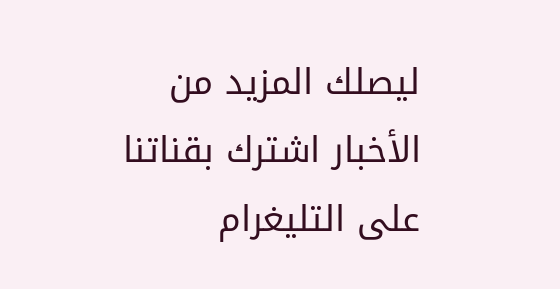ليصلك المزيد من الأخبار اشترك بقناتنا على التليغرام